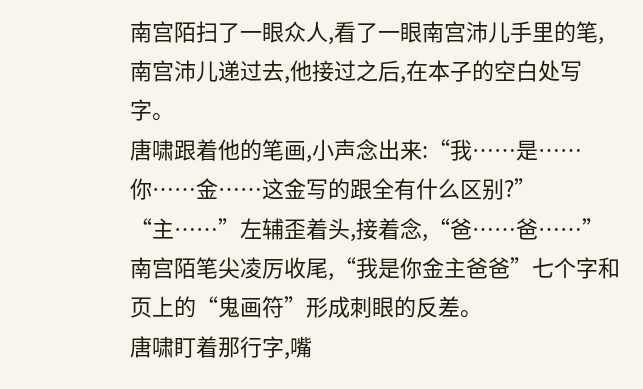南宫陌扫了一眼众人,看了一眼南宫沛儿手里的笔,南宫沛儿递过去,他接过之后,在本子的空白处写字。
唐啸跟着他的笔画,小声念出来:“我……是……你……金……这金写的跟全有什么区别?”
“主……”左辅歪着头,接着念,“爸……爸……”
南宫陌笔尖凌厉收尾,“我是你金主爸爸”七个字和页上的“鬼画符”形成刺眼的反差。
唐啸盯着那行字,嘴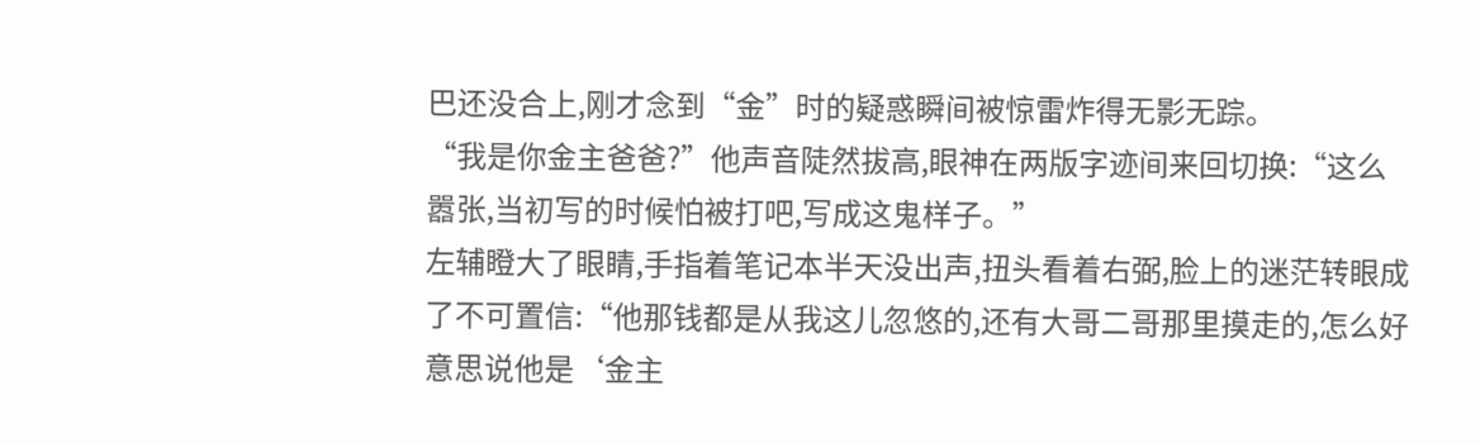巴还没合上,刚才念到“金”时的疑惑瞬间被惊雷炸得无影无踪。
“我是你金主爸爸?”他声音陡然拔高,眼神在两版字迹间来回切换:“这么嚣张,当初写的时候怕被打吧,写成这鬼样子。”
左辅瞪大了眼睛,手指着笔记本半天没出声,扭头看着右弼,脸上的迷茫转眼成了不可置信:“他那钱都是从我这儿忽悠的,还有大哥二哥那里摸走的,怎么好意思说他是‘金主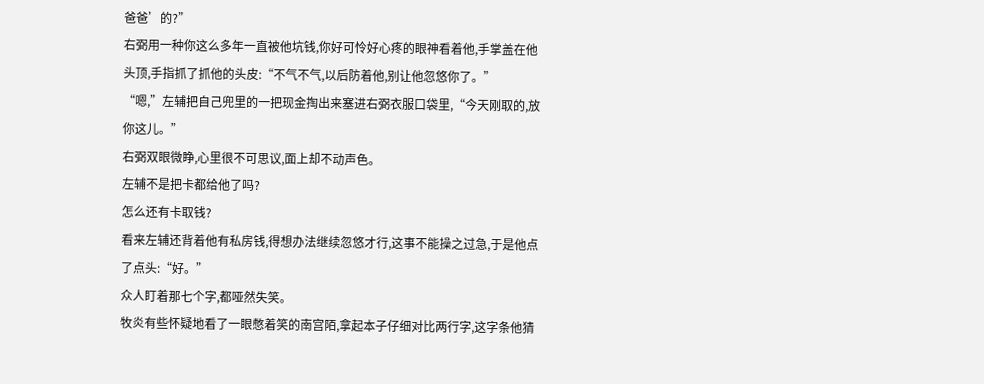爸爸’的?”
右弼用一种你这么多年一直被他坑钱,你好可怜好心疼的眼神看着他,手掌盖在他头顶,手指抓了抓他的头皮:“不气不气,以后防着他,别让他忽悠你了。”
“嗯,”左辅把自己兜里的一把现金掏出来塞进右弼衣服口袋里,“今天刚取的,放你这儿。”
右弼双眼微睁,心里很不可思议,面上却不动声色。
左辅不是把卡都给他了吗?
怎么还有卡取钱?
看来左辅还背着他有私房钱,得想办法继续忽悠才行,这事不能操之过急,于是他点了点头:“好。”
众人盯着那七个字,都哑然失笑。
牧炎有些怀疑地看了一眼憋着笑的南宫陌,拿起本子仔细对比两行字,这字条他猜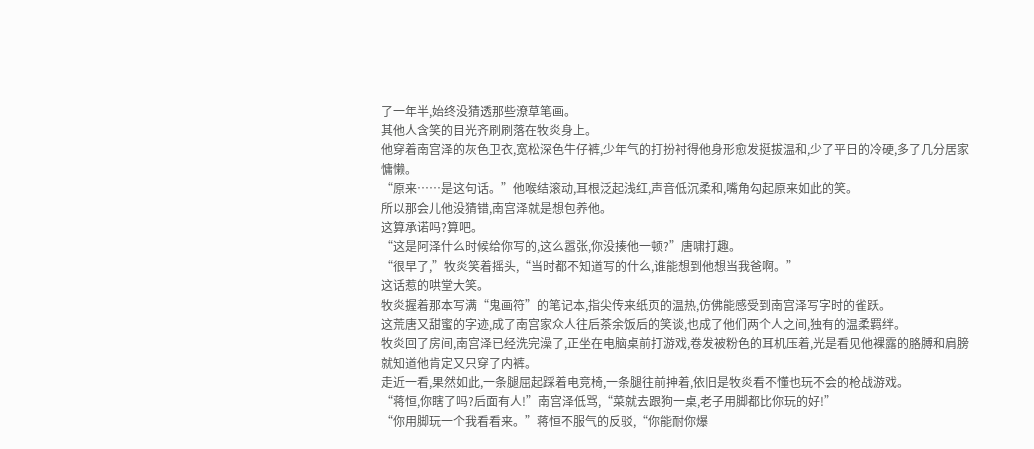了一年半,始终没猜透那些潦草笔画。
其他人含笑的目光齐刷刷落在牧炎身上。
他穿着南宫泽的灰色卫衣,宽松深色牛仔裤,少年气的打扮衬得他身形愈发挺拔温和,少了平日的冷硬,多了几分居家慵懒。
“原来……是这句话。”他喉结滚动,耳根泛起浅红,声音低沉柔和,嘴角勾起原来如此的笑。
所以那会儿他没猜错,南宫泽就是想包养他。
这算承诺吗?算吧。
“这是阿泽什么时候给你写的,这么嚣张,你没揍他一顿?”唐啸打趣。
“很早了,”牧炎笑着摇头,“当时都不知道写的什么,谁能想到他想当我爸啊。”
这话惹的哄堂大笑。
牧炎握着那本写满“鬼画符”的笔记本,指尖传来纸页的温热,仿佛能感受到南宫泽写字时的雀跃。
这荒唐又甜蜜的字迹,成了南宫家众人往后茶余饭后的笑谈,也成了他们两个人之间,独有的温柔羁绊。
牧炎回了房间,南宫泽已经洗完澡了,正坐在电脑桌前打游戏,卷发被粉色的耳机压着,光是看见他裸露的胳膊和肩膀就知道他肯定又只穿了内裤。
走近一看,果然如此,一条腿屈起踩着电竞椅,一条腿往前抻着,依旧是牧炎看不懂也玩不会的枪战游戏。
“蒋恒,你瞎了吗?后面有人!”南宫泽低骂,“菜就去跟狗一桌,老子用脚都比你玩的好!”
“你用脚玩一个我看看来。”蒋恒不服气的反驳,“你能耐你爆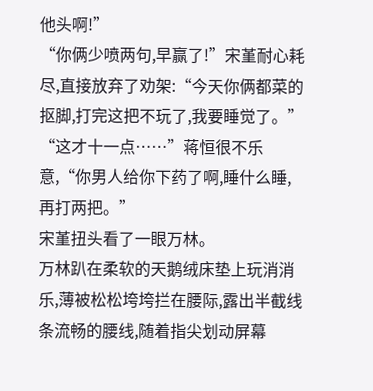他头啊!”
“你俩少喷两句,早赢了!”宋堇耐心耗尽,直接放弃了劝架:“今天你俩都菜的抠脚,打完这把不玩了,我要睡觉了。”
“这才十一点……”蒋恒很不乐意,“你男人给你下药了啊,睡什么睡,再打两把。”
宋堇扭头看了一眼万林。
万林趴在柔软的天鹅绒床垫上玩消消乐,薄被松松垮垮拦在腰际,露出半截线条流畅的腰线,随着指尖划动屏幕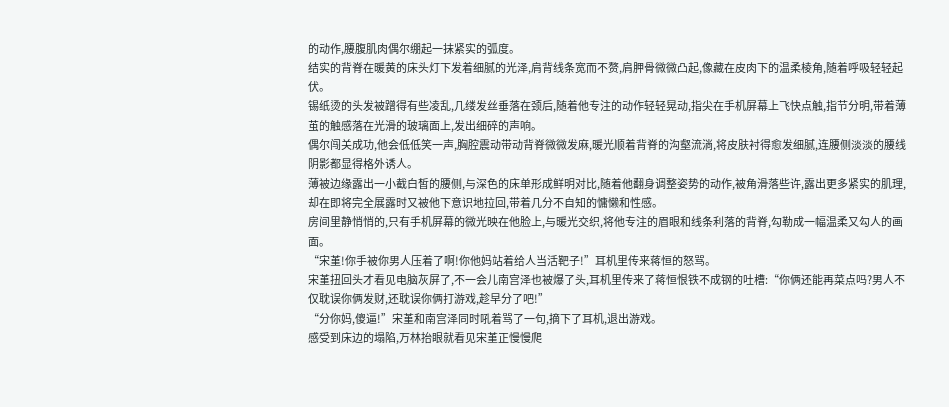的动作,腰腹肌肉偶尔绷起一抹紧实的弧度。
结实的背脊在暖黄的床头灯下发着细腻的光泽,肩背线条宽而不赘,肩胛骨微微凸起,像藏在皮肉下的温柔棱角,随着呼吸轻轻起伏。
锡纸烫的头发被蹭得有些凌乱,几缕发丝垂落在颈后,随着他专注的动作轻轻晃动,指尖在手机屏幕上飞快点触,指节分明,带着薄茧的触感落在光滑的玻璃面上,发出细碎的声响。
偶尔闯关成功,他会低低笑一声,胸腔震动带动背脊微微发麻,暖光顺着背脊的沟壑流淌,将皮肤衬得愈发细腻,连腰侧淡淡的腰线阴影都显得格外诱人。
薄被边缘露出一小截白皙的腰侧,与深色的床单形成鲜明对比,随着他翻身调整姿势的动作,被角滑落些许,露出更多紧实的肌理,却在即将完全展露时又被他下意识地拉回,带着几分不自知的慵懒和性感。
房间里静悄悄的,只有手机屏幕的微光映在他脸上,与暖光交织,将他专注的眉眼和线条利落的背脊,勾勒成一幅温柔又勾人的画面。
“宋堇!你手被你男人压着了啊!你他妈站着给人当活靶子!”耳机里传来蒋恒的怒骂。
宋堇扭回头才看见电脑灰屏了,不一会儿南宫泽也被爆了头,耳机里传来了蒋恒恨铁不成钢的吐槽:“你俩还能再菜点吗?男人不仅耽误你俩发财,还耽误你俩打游戏,趁早分了吧!”
“分你妈,傻逼!”宋堇和南宫泽同时吼着骂了一句,摘下了耳机,退出游戏。
感受到床边的塌陷,万林抬眼就看见宋堇正慢慢爬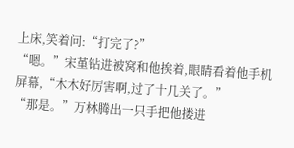上床,笑着问:“打完了?”
“嗯。”宋堇钻进被窝和他挨着,眼睛看着他手机屏幕,“木木好厉害啊,过了十几关了。”
“那是。”万林腾出一只手把他搂进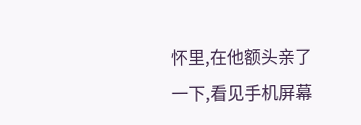怀里,在他额头亲了一下,看见手机屏幕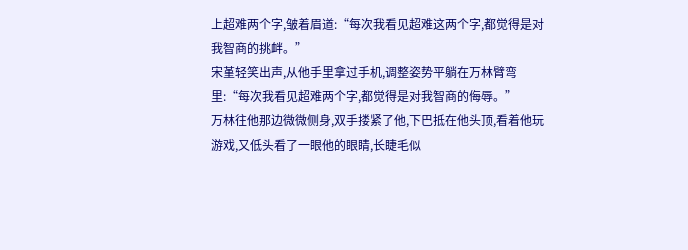上超难两个字,皱着眉道:“每次我看见超难这两个字,都觉得是对我智商的挑衅。”
宋堇轻笑出声,从他手里拿过手机,调整姿势平躺在万林臂弯里:“每次我看见超难两个字,都觉得是对我智商的侮辱。”
万林往他那边微微侧身,双手搂紧了他,下巴抵在他头顶,看着他玩游戏,又低头看了一眼他的眼睛,长睫毛似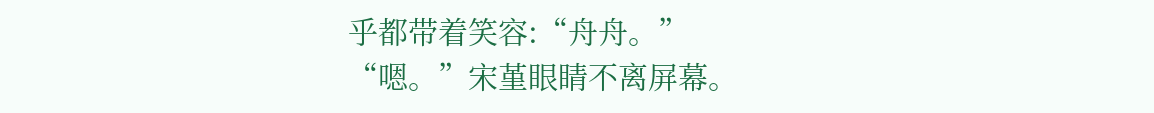乎都带着笑容:“舟舟。”
“嗯。”宋堇眼睛不离屏幕。